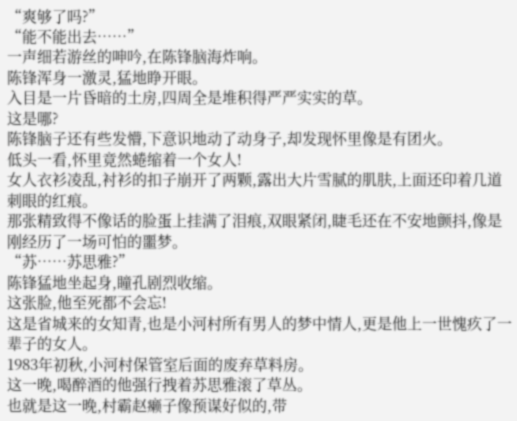“爽够了吗?”
“能不能出去……”
一声细若游丝的呻吟,在陈锋脑海炸响。
陈锋浑身一激灵,猛地睁开眼。
入目是一片昏暗的土房,四周全是堆积得严严实实的草。
这是哪?
陈锋脑子还有些发懵,下意识地动了动身子,却发现怀里像是有团火。
低头一看,怀里竟然蜷缩着一个女人!
女人衣衫凌乱,衬衫的扣子崩开了两颗,露出大片雪腻的肌肤,上面还印着几道刺眼的红痕。
那张精致得不像话的脸蛋上挂满了泪痕,双眼紧闭,睫毛还在不安地颤抖,像是刚经历了一场可怕的噩梦。
“苏……苏思雅?”
陈锋猛地坐起身,瞳孔剧烈收缩。
这张脸,他至死都不会忘!
这是省城来的女知青,也是小河村所有男人的梦中情人,更是他上一世愧疚了一辈子的女人。
1983年初秋,小河村保管室后面的废弃草料房。
这一晚,喝醉酒的他强行拽着苏思雅滚了草丛。
也就是这一晚,村霸赵癞子像预谋好似的,带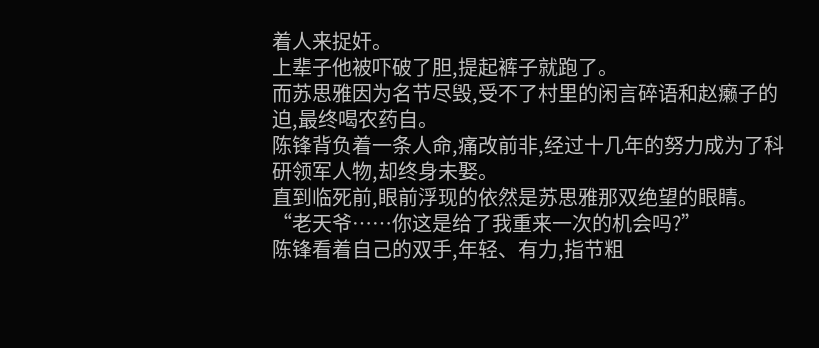着人来捉奸。
上辈子他被吓破了胆,提起裤子就跑了。
而苏思雅因为名节尽毁,受不了村里的闲言碎语和赵癞子的迫,最终喝农药自。
陈锋背负着一条人命,痛改前非,经过十几年的努力成为了科研领军人物,却终身未娶。
直到临死前,眼前浮现的依然是苏思雅那双绝望的眼睛。
“老天爷……你这是给了我重来一次的机会吗?”
陈锋看着自己的双手,年轻、有力,指节粗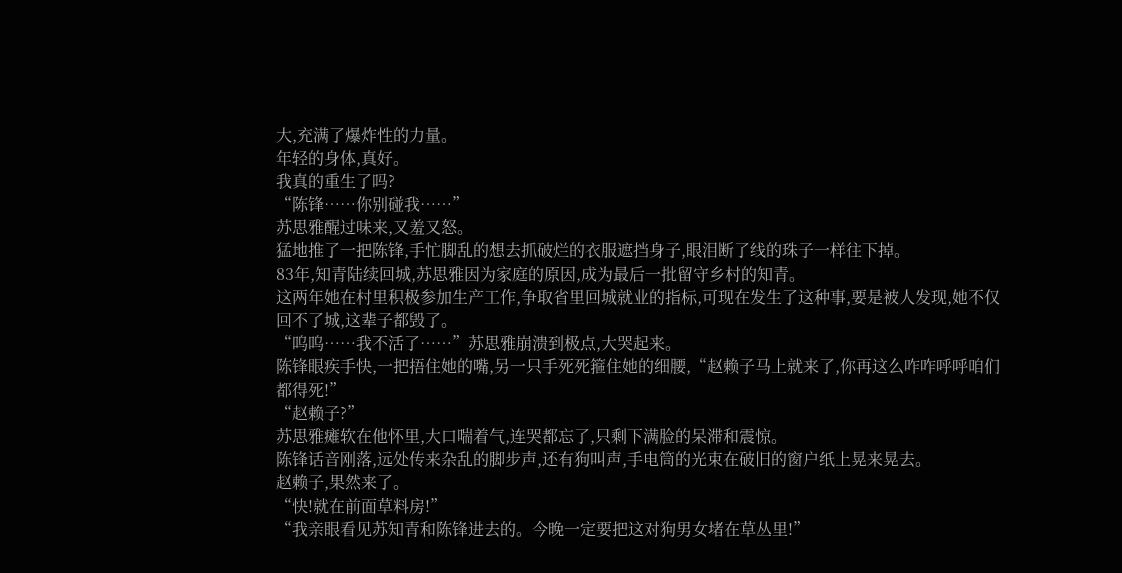大,充满了爆炸性的力量。
年轻的身体,真好。
我真的重生了吗?
“陈锋……你别碰我……”
苏思雅醒过味来,又羞又怒。
猛地推了一把陈锋,手忙脚乱的想去抓破烂的衣服遮挡身子,眼泪断了线的珠子一样往下掉。
83年,知青陆续回城,苏思雅因为家庭的原因,成为最后一批留守乡村的知青。
这两年她在村里积极参加生产工作,争取省里回城就业的指标,可现在发生了这种事,要是被人发现,她不仅回不了城,这辈子都毁了。
“呜呜……我不活了……”苏思雅崩溃到极点,大哭起来。
陈锋眼疾手快,一把捂住她的嘴,另一只手死死箍住她的细腰,“赵赖子马上就来了,你再这么咋咋呼呼咱们都得死!”
“赵赖子?”
苏思雅瘫软在他怀里,大口喘着气,连哭都忘了,只剩下满脸的呆滞和震惊。
陈锋话音刚落,远处传来杂乱的脚步声,还有狗叫声,手电筒的光束在破旧的窗户纸上晃来晃去。
赵赖子,果然来了。
“快!就在前面草料房!”
“我亲眼看见苏知青和陈锋进去的。今晚一定要把这对狗男女堵在草丛里!”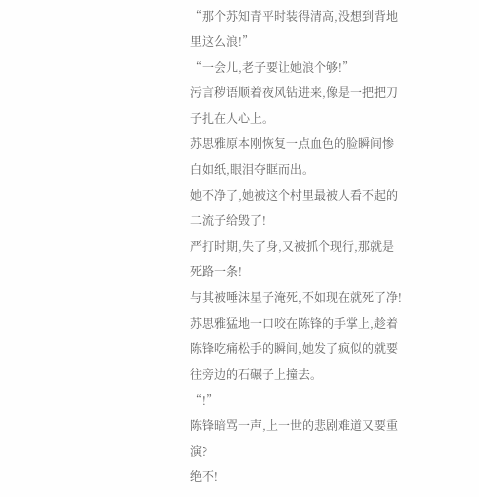“那个苏知青平时装得清高,没想到背地里这么浪!”
“一会儿,老子要让她浪个够!”
污言秽语顺着夜风钻进来,像是一把把刀子扎在人心上。
苏思雅原本刚恢复一点血色的脸瞬间惨白如纸,眼泪夺眶而出。
她不净了,她被这个村里最被人看不起的二流子给毁了!
严打时期,失了身,又被抓个现行,那就是死路一条!
与其被唾沫星子淹死,不如现在就死了净!
苏思雅猛地一口咬在陈锋的手掌上,趁着陈锋吃痛松手的瞬间,她发了疯似的就要往旁边的石碾子上撞去。
“!”
陈锋暗骂一声,上一世的悲剧难道又要重演?
绝不!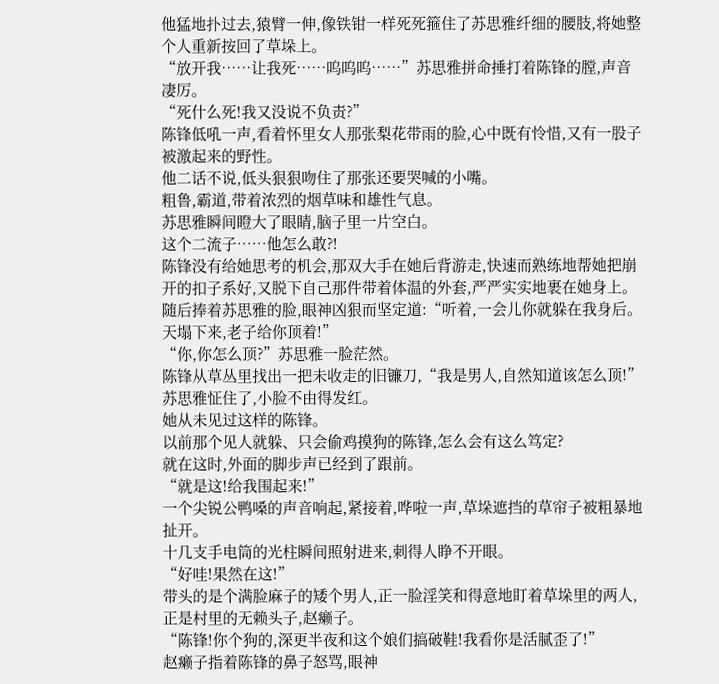他猛地扑过去,猿臂一伸,像铁钳一样死死箍住了苏思雅纤细的腰肢,将她整个人重新按回了草垛上。
“放开我……让我死……呜呜呜……”苏思雅拼命捶打着陈锋的膛,声音凄厉。
“死什么死!我又没说不负责?”
陈锋低吼一声,看着怀里女人那张梨花带雨的脸,心中既有怜惜,又有一股子被激起来的野性。
他二话不说,低头狠狠吻住了那张还要哭喊的小嘴。
粗鲁,霸道,带着浓烈的烟草味和雄性气息。
苏思雅瞬间瞪大了眼睛,脑子里一片空白。
这个二流子……他怎么敢?!
陈锋没有给她思考的机会,那双大手在她后背游走,快速而熟练地帮她把崩开的扣子系好,又脱下自己那件带着体温的外套,严严实实地裹在她身上。
随后捧着苏思雅的脸,眼神凶狠而坚定道:“听着,一会儿你就躲在我身后。天塌下来,老子给你顶着!”
“你,你怎么顶?”苏思雅一脸茫然。
陈锋从草丛里找出一把未收走的旧镰刀,“我是男人,自然知道该怎么顶!”
苏思雅怔住了,小脸不由得发红。
她从未见过这样的陈锋。
以前那个见人就躲、只会偷鸡摸狗的陈锋,怎么会有这么笃定?
就在这时,外面的脚步声已经到了跟前。
“就是这!给我围起来!”
一个尖锐公鸭嗓的声音响起,紧接着,哗啦一声,草垛遮挡的草帘子被粗暴地扯开。
十几支手电筒的光柱瞬间照射进来,刺得人睁不开眼。
“好哇!果然在这!”
带头的是个满脸麻子的矮个男人,正一脸淫笑和得意地盯着草垛里的两人,正是村里的无赖头子,赵癞子。
“陈锋!你个狗的,深更半夜和这个娘们搞破鞋!我看你是活腻歪了!”
赵癞子指着陈锋的鼻子怒骂,眼神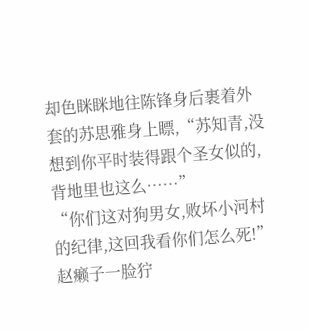却色眯眯地往陈锋身后裹着外套的苏思雅身上瞟,“苏知青,没想到你平时装得跟个圣女似的,背地里也这么……”
“你们这对狗男女,败坏小河村的纪律,这回我看你们怎么死!”
赵癞子一脸狞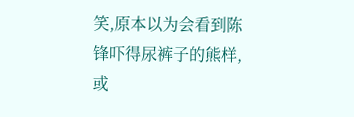笑,原本以为会看到陈锋吓得尿裤子的熊样,或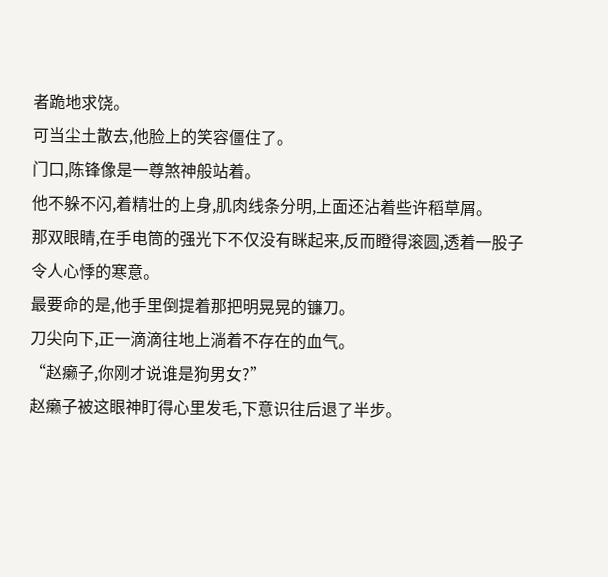者跪地求饶。
可当尘土散去,他脸上的笑容僵住了。
门口,陈锋像是一尊煞神般站着。
他不躲不闪,着精壮的上身,肌肉线条分明,上面还沾着些许稻草屑。
那双眼睛,在手电筒的强光下不仅没有眯起来,反而瞪得滚圆,透着一股子令人心悸的寒意。
最要命的是,他手里倒提着那把明晃晃的镰刀。
刀尖向下,正一滴滴往地上淌着不存在的血气。
“赵癞子,你刚才说谁是狗男女?”
赵癞子被这眼神盯得心里发毛,下意识往后退了半步。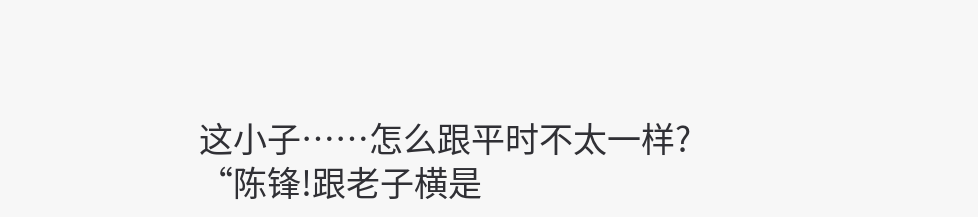这小子……怎么跟平时不太一样?
“陈锋!跟老子横是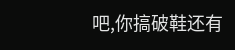吧,你搞破鞋还有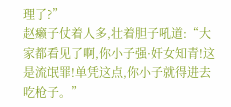理了?”
赵癞子仗着人多,壮着胆子吼道:“大家都看见了啊,你小子强·奸女知青!这是流氓罪!单凭这点,你小子就得进去吃枪子。”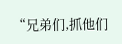“兄弟们,抓他们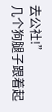去公社!”
几个狗腿子跟着起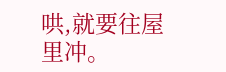哄,就要往屋里冲。